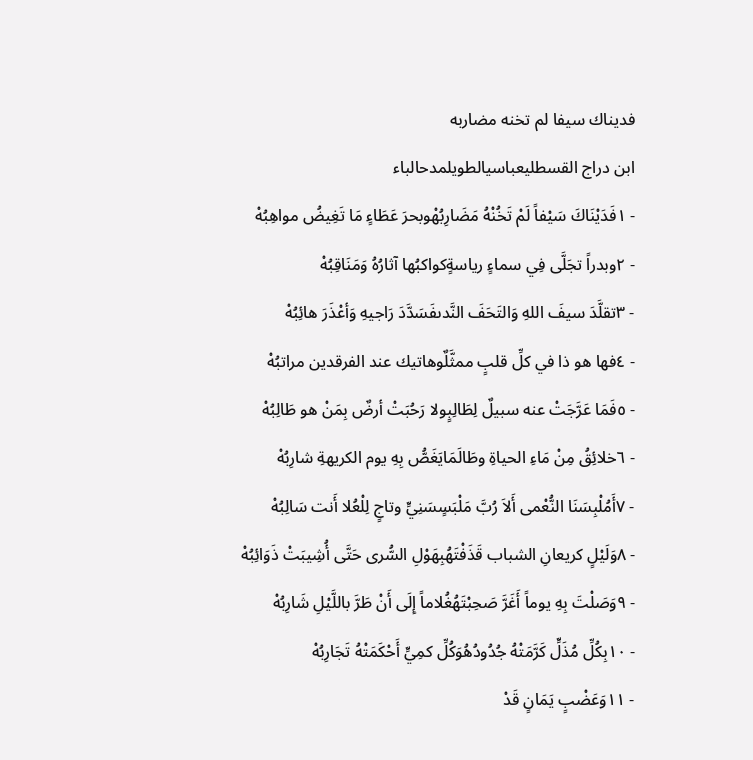فديناك سيفا لم تخنه مضاربه
ابن دراج القسطليعباسيالطويلمدحالباء
- ١فَدَيْنَاكَ سَيْفاً لَمْ تَخُنْهُ مَضَارِبُهْوبحرَ عَطَاءٍ مَا تَغِيضُ مواهِبُهْ
- ٢وبدراً تجَلَّى فِي سماءٍ رياسةٍكواكبُها آثارُهُ وَمَنَاقِبُهْ
- ٣تقلَّدَ سيفَ اللهِ وَالتَحَفَ النَّدىفَسَدَّدَ رَاجيهِ وَأعْذَرَ هائِبُهْ
- ٤فها هو ذا في كلِّ قلبٍ ممثَّلٌوهاتيك عند الفرقدين مراتبُهْ
- ٥فَمَا عَرَّجَتْ عنه سبيلٌ لِطَالِبٍولا رَحُبَتْ أرضٌ بِمَنْ هو طَالِبُهْ
- ٦خلائِقُ مِنْ مَاءِ الحياةِ وطَالَمَايَغَصُّ بِهِ يوم الكريهةِ شارِبُهْ
- ٧أَمُلْبِسَنَا النُّعْمى أَلاَ رُبَّ مَلْبَسٍسَنِيٍّ وتاجٍ لِلْعُلا أَنت سَالِبُهْ
- ٨وَلَيْلٍ كريعانِ الشباب قَذَفْتَهُبِهَوْلِ السُّرى حَتَّى أُشِيبَتْ ذَوَائِبُهْ
- ٩وَصَلْتَ بِهِ يوماً أَغَرَّ صَحِبْتَهُغُلاماً إِلَى أَنْ طَرَّ باللَّيْلِ شَارِبُهْ
- ١٠بِكُلِّ مُذَلٍّ كَرَّمَتْهُ جُدُودُهُوَكُلِّ كمِيٍّ أَحْكَمَتْهُ تَجَارِبُهْ
- ١١وَعَضْبٍ يَمَانٍ قَدْ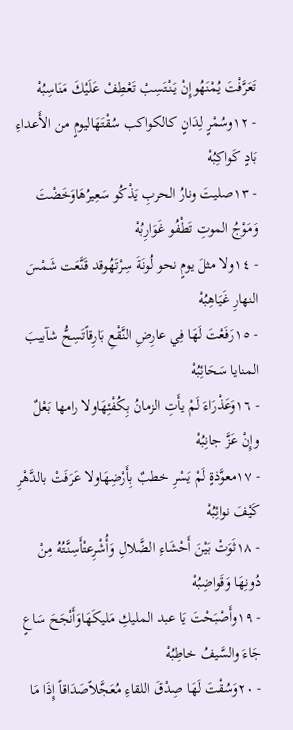تَعَرَّفْتَ يُمْنَهُوإِنْ يَنْتَسِبْ تَعْطِفْ عَلَيْكَ مَنَاسِبُهْ
- ١٢وسُمْرٍ لِدَانٍ كالكواكب سُقْتَهَاليومٍ من الأَعداءِ بَادٍ كَواكِبُهْ
- ١٣صليتَ ونارُ الحربِ يَذْكُو سَعِيرُهَاوَخَضْتَ وَمَوْجُ الموتِ تَطْفُو غَوَارِبُهْ
- ١٤ولا مثلَ يومٍ نحو لُونَةَ سِرْتَهُوقد قَنَّعَت شَمْسَ النهارِ غَيَاهِبُهْ
- ١٥رَفَعْتَ لَهَا فِي عارِضِ النَّقْعِ بَارِقاًتَسِحُّ شآبيبَ المنايا سَحَائِبُهْ
- ١٦وَعَذْرَاءَ لَمْ يأَتِ الزمانُ بِكُفْئِهَاولا رامها بَعْلٌ وإِنْ عَزَّ جانِبُهْ
- ١٧معوَّذةٍ لَمْ يَسْرِ خطبٌ بِأَرْضِهَاولا عَرَفَتْ بالدَّهْرِ كَيْفَ نوائِبُهْ
- ١٨ثَوَتْ بَيْنَ أَحْشَاءِ الضَّلالِ وَأُشْرِعتْأَسِنَّتُهُ مِنْ دُونِهَا وَقَواضِبُهْ
- ١٩وأَصْبَحْتَ يَا عبد المليكِ مَليكَهَاوَأَنْجَحَ سَاعٍ جَاءَ والسَّيفُ خاطِبُهْ
- ٢٠وَسُقْتَ لَهَا صِدْقَ اللقاءِ مُعَجَّلاًصَدَاقاً إِذَا مَا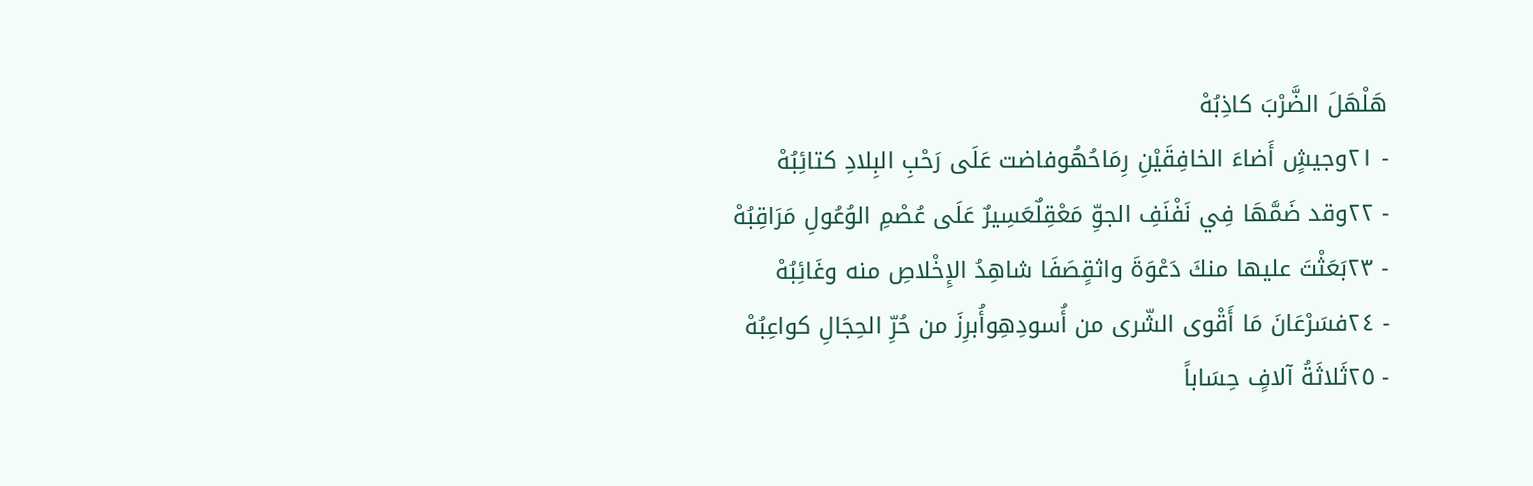هَلْهَلَ الضَّرْبَ كاذِبُهْ
- ٢١وجيشٍ أَضاءَ الخافِقَيْنِ رِمَاحُهُوفاضت عَلَى رَحْبِ البِلادِ كتائِبُهْ
- ٢٢وقد ضَمَّهَا فِي نَفْنَفِ الجوِّ مَعْقِلٌعَسِيرٌ عَلَى عُصْمِ الوُعُولِ مَرَاقِبُهْ
- ٢٣بَعَثْتَ عليها منكَ دَعْوَةَ واثقٍصَفَا شاهِدُ الإِخْلاصِ منه وغَائِبُهْ
- ٢٤فسَرْعَانَ مَا أَقْوى الشّرى من أُسودِهِوأُبرِزَ من حُرِّ الحِجَالِ كواعِبُهْ
- ٢٥ثَلاثَةُ آلافٍ حِسَاباً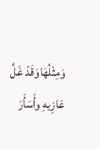وَمِثْلُهَاوَقَدْ غَلَّ عَازِيهِ وأَسَأَرَ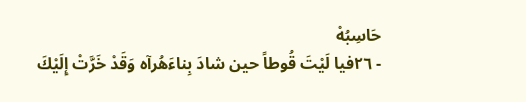حَاسِبُهْ
- ٢٦فيا لَيْتَ قُوطاً حين شادَ بِناءَهُرآه وَقَدْ خَرَّتْ إِلَيْكَ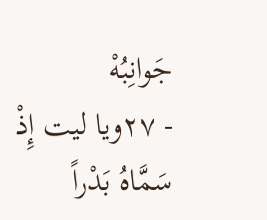جَوانِبُهْ
- ٢٧ويا ليت إِذْ سَمَّاهُ بَدْراً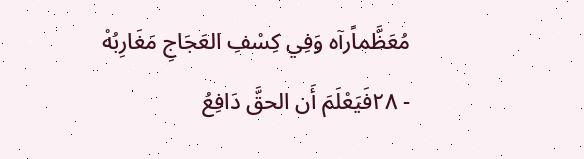مُعَظَّماًرآه وَفِي كِسْفِ العَجَاجِ مَغَارِبُهْ
- ٢٨فَيَعْلَمَ أَن الحقَّ دَافِعُ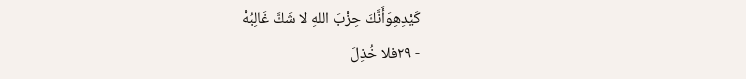كَيْدِهِوَأَنَّكَ حِزْبَ اللهِ لا شَكَّ غَالِبُهْ
- ٢٩فلا خُذِلَ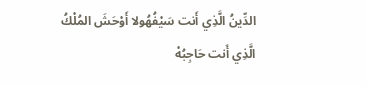الدِّينُ الَّذِي أَنت سَيْفُهُولا أَوْحَشَ المُلْكُ الَّذِي أَنت حَاجِبُهْ